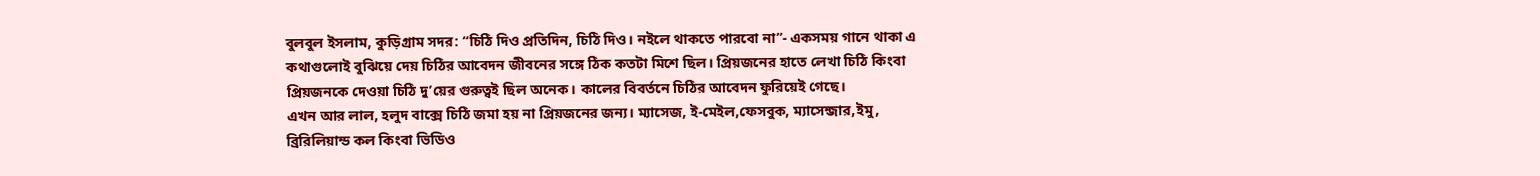বুলবুল ইসলাম, কুড়িগ্রাম সদর: “চিঠি দিও প্রতিদিন, চিঠি দিও। নইলে থাকতে পারবো না”- একসময় গানে থাকা এ কথাগুলোই বুঝিয়ে দেয় চিঠির আবেদন জীবনের সঙ্গে ঠিক কতটা মিশে ছিল। প্রিয়জনের হাতে লেখা চিঠি কিংবা প্রিয়জনকে দেওয়া চিঠি দু’য়ের গুরুত্বই ছিল অনেক। কালের বিবর্তনে চিঠির আবেদন ফুরিয়েই গেছে।
এখন আর লাল, হলুদ বাক্সে চিঠি জমা হয় না প্রিয়জনের জন্য। ম্যাসেজ, ই-মেইল,ফেসবুক, ম্যাসেন্জার,ইমু, ব্রিরিলিয়ান্ড কল কিংবা ভিডিও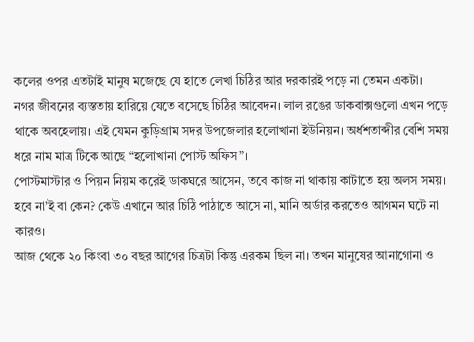কলের ওপর এতটাই মানুষ মজেছে যে হাতে লেখা চিঠির আর দরকারই পড়ে না তেমন একটা।
নগর জীবনের ব্যস্ততায় হারিয়ে যেতে বসেছে চিঠির আবেদন। লাল রঙের ডাকবাক্সগুলো এখন পড়ে থাকে অবহেলায়। এই যেমন কুড়িগ্রাম সদর উপজেলার হলোখানা ইউনিয়ন। অর্ধশতাব্দীর বেশি সময় ধরে নাম মাত্র টিকে আছে “হলোখানা পোস্ট অফিস”।
পোস্টমাস্টার ও পিয়ন নিয়ম করেই ডাকঘরে আসেন, তবে কাজ না থাকায় কাটাতে হয় অলস সময়। হবে না’ই বা কেন? কেউ এখানে আর চিঠি পাঠাতে আসে না, মানি অর্ডার করতেও আগমন ঘটে না কারও।
আজ থেকে ২০ কিংবা ৩০ বছর আগের চিত্রটা কিন্তু এরকম ছিল না। তখন মানুষের আনাগোনা ও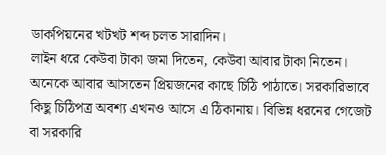ডাকপিয়নের খটখট শব্দ চলত সারাদিন।
লাইন ধরে কেউবা টাকা জমা দিতেন, কেউবা আবার টাকা নিতেন। অনেকে আবার আসতেন প্রিয়জনের কাছে চিঠি পাঠাতে। সরকারিভাবে কিছু চিঠিপত্র অবশ্য এখনও আসে এ ঠিকানায়। বিভিন্ন ধরনের গেজেট বা সরকারি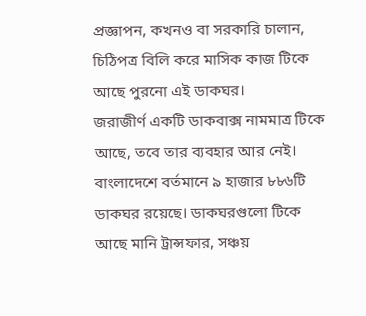প্রজ্ঞাপন, কখনও বা সরকারি চালান, চিঠিপত্র বিলি করে মাসিক কাজ টিকে আছে পুরনো এই ডাকঘর।
জরাজীর্ণ একটি ডাকবাক্স নামমাত্র টিকে আছে, তবে তার ব্যবহার আর নেই। বাংলাদেশে বর্তমানে ৯ হাজার ৮৮৬টি ডাকঘর রয়েছে। ডাকঘরগুলো টিকে আছে মানি ট্রান্সফার, সঞ্চয়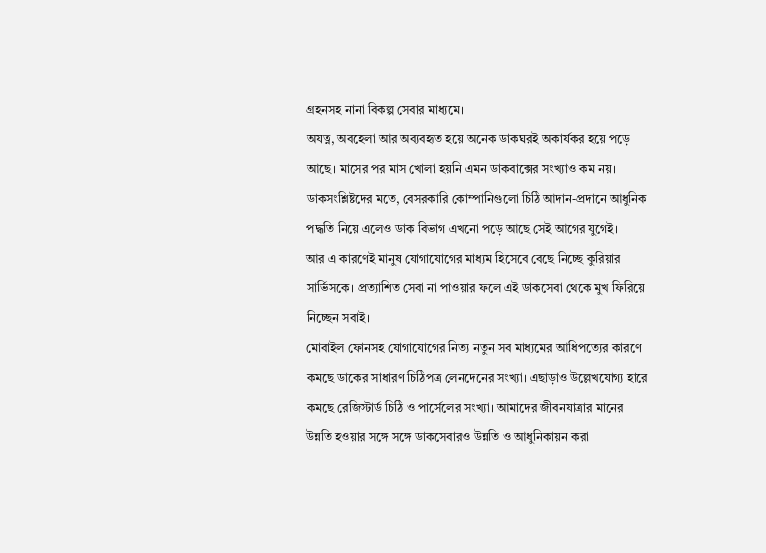গ্রহনসহ নানা বিকল্প সেবার মাধ্যমে।
অযত্ন, অবহেলা আর অব্যবহৃত হয়ে অনেক ডাকঘরই অকার্যকর হয়ে পড়ে আছে। মাসের পর মাস খোলা হয়নি এমন ডাকবাক্সের সংখ্যাও কম নয়। ডাকসংশ্লিষ্টদের মতে, বেসরকারি কোম্পানিগুলো চিঠি আদান-প্রদানে আধুনিক পদ্ধতি নিয়ে এলেও ডাক বিভাগ এখনো পড়ে আছে সেই আগের যুগেই।
আর এ কারণেই মানুষ যোগাযোগের মাধ্যম হিসেবে বেছে নিচ্ছে কুরিয়ার সার্ভিসকে। প্রত্যাশিত সেবা না পাওয়ার ফলে এই ডাকসেবা থেকে মুখ ফিরিয়ে নিচ্ছেন সবাই।
মোবাইল ফোনসহ যোগাযোগের নিত্য নতুন সব মাধ্যমের আধিপত্যের কারণে কমছে ডাকের সাধারণ চিঠিপত্র লেনদেনের সংখ্যা। এছাড়াও উল্লেখযোগ্য হারে কমছে রেজিস্টার্ড চিঠি ও পার্সেলের সংখ্যা। আমাদের জীবনযাত্রার মানের উন্নতি হওয়ার সঙ্গে সঙ্গে ডাকসেবারও উন্নতি ও আধুনিকায়ন করা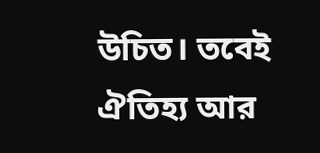উচিত। তবেই ঐতিহ্য আর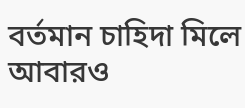বর্তমান চাহিদা মিলে আবারও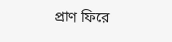প্রাণ ফিরে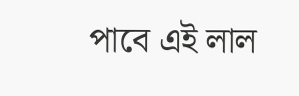পাবে এই লাল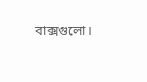বাক্সগুলো।